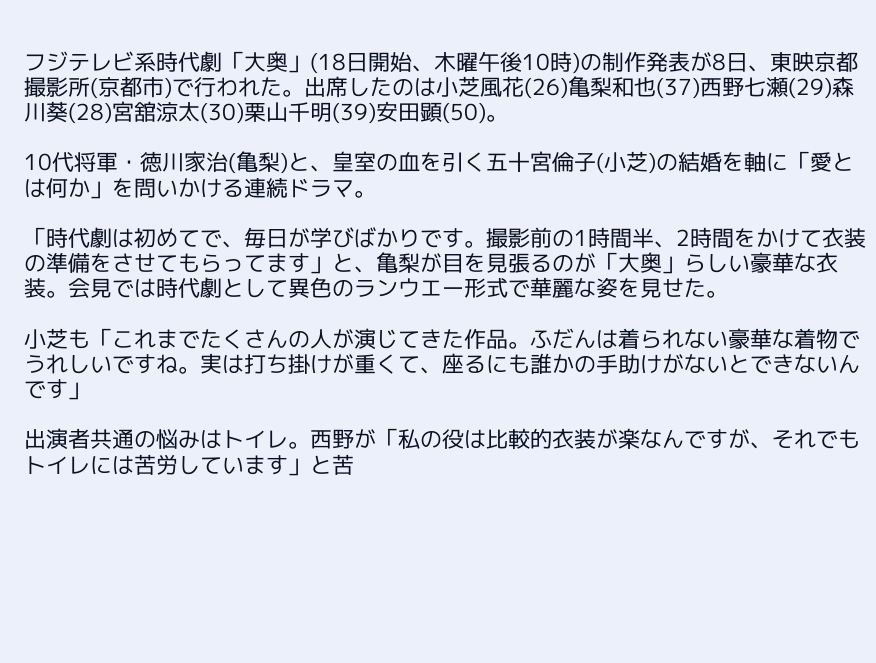フジテレビ系時代劇「大奥」(18日開始、木曜午後10時)の制作発表が8日、東映京都撮影所(京都市)で行われた。出席したのは小芝風花(26)亀梨和也(37)西野七瀬(29)森川葵(28)宮舘涼太(30)栗山千明(39)安田顕(50)。

10代将軍・徳川家治(亀梨)と、皇室の血を引く五十宮倫子(小芝)の結婚を軸に「愛とは何か」を問いかける連続ドラマ。

「時代劇は初めてで、毎日が学びばかりです。撮影前の1時間半、2時間をかけて衣装の準備をさせてもらってます」と、亀梨が目を見張るのが「大奥」らしい豪華な衣装。会見では時代劇として異色のランウエー形式で華麗な姿を見せた。

小芝も「これまでたくさんの人が演じてきた作品。ふだんは着られない豪華な着物でうれしいですね。実は打ち掛けが重くて、座るにも誰かの手助けがないとできないんです」

出演者共通の悩みはトイレ。西野が「私の役は比較的衣装が楽なんですが、それでもトイレには苦労しています」と苦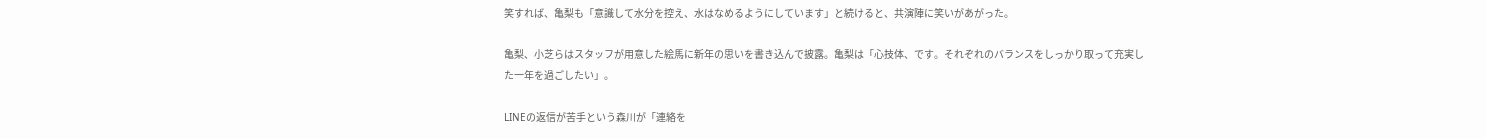笑すれば、亀梨も「意識して水分を控え、水はなめるようにしています」と続けると、共演陣に笑いがあがった。

亀梨、小芝らはスタッフが用意した絵馬に新年の思いを書き込んで披露。亀梨は「心技体、です。それぞれのバランスをしっかり取って充実した一年を過ごしたい」。

LINEの返信が苦手という森川が「連絡を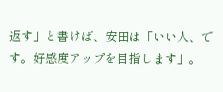返す」と書けば、安田は「いい人、です。好感度アップを目指します」。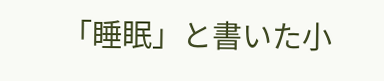「睡眠」と書いた小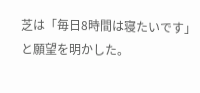芝は「毎日8時間は寝たいです」と願望を明かした。